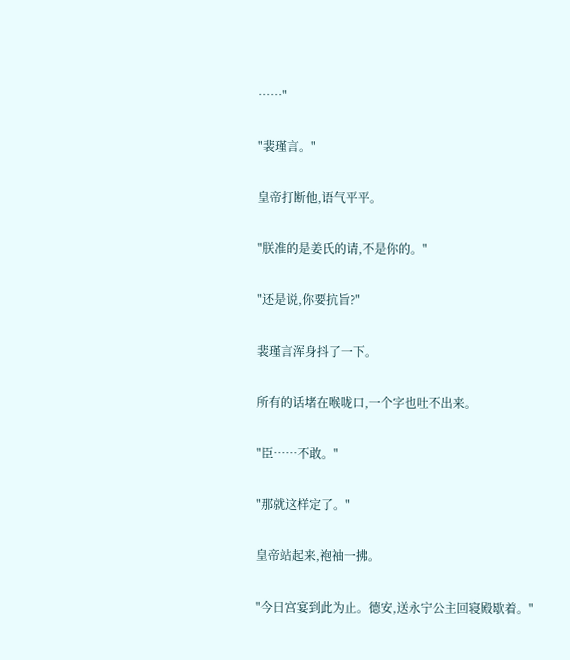……"

"裴瑾言。"

皇帝打断他,语气平平。

"朕准的是姜氏的请,不是你的。"

"还是说,你要抗旨?"

裴瑾言浑身抖了一下。

所有的话堵在喉咙口,一个字也吐不出来。

"臣……不敢。"

"那就这样定了。"

皇帝站起来,袍袖一拂。

"今日宫宴到此为止。德安,送永宁公主回寝殿歇着。"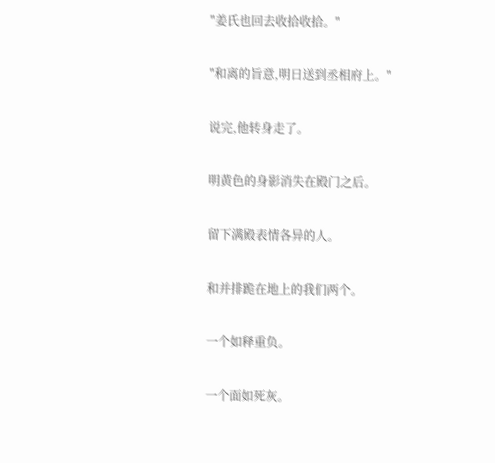"姜氏也回去收拾收拾。"

"和离的旨意,明日送到丞相府上。"

说完,他转身走了。

明黄色的身影消失在殿门之后。

留下满殿表情各异的人。

和并排跪在地上的我们两个。

一个如释重负。

一个面如死灰。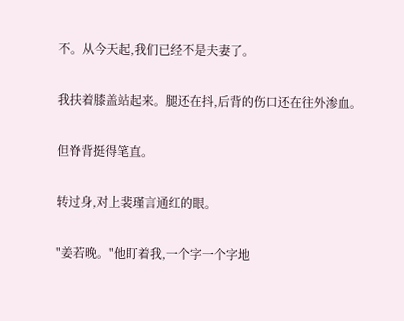不。从今天起,我们已经不是夫妻了。

我扶着膝盖站起来。腿还在抖,后背的伤口还在往外渗血。

但脊背挺得笔直。

转过身,对上裴瑾言通红的眼。

"姜若晚。"他盯着我,一个字一个字地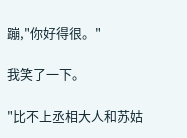蹦,"你好得很。"

我笑了一下。

"比不上丞相大人和苏姑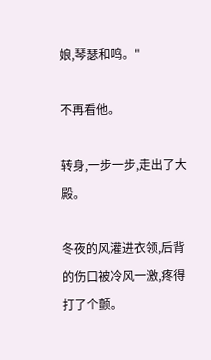娘,琴瑟和鸣。"

不再看他。

转身,一步一步,走出了大殿。

冬夜的风灌进衣领,后背的伤口被冷风一激,疼得打了个颤。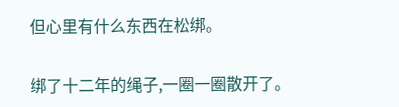但心里有什么东西在松绑。

绑了十二年的绳子,一圈一圈散开了。